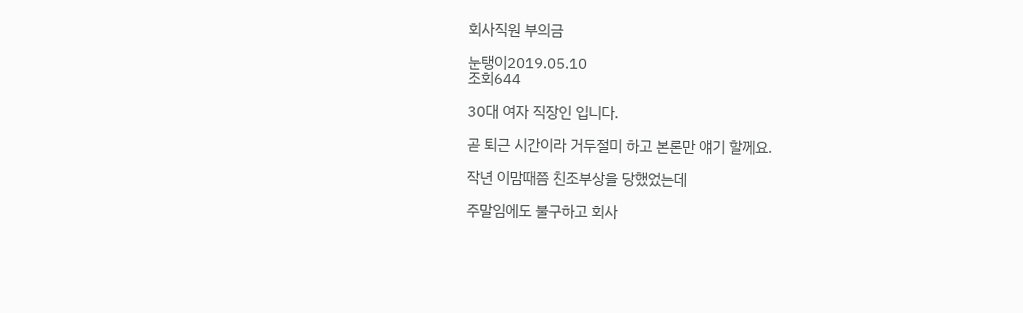회사직원 부의금

눈탱이2019.05.10
조회644

30대 여자 직장인 입니다.

곧 퇴근 시간이라 거두절미 하고 본론만 얘기 할께요.

작년 이맘때쯤 친조부상을 당했었는데

주말임에도 불구하고 회사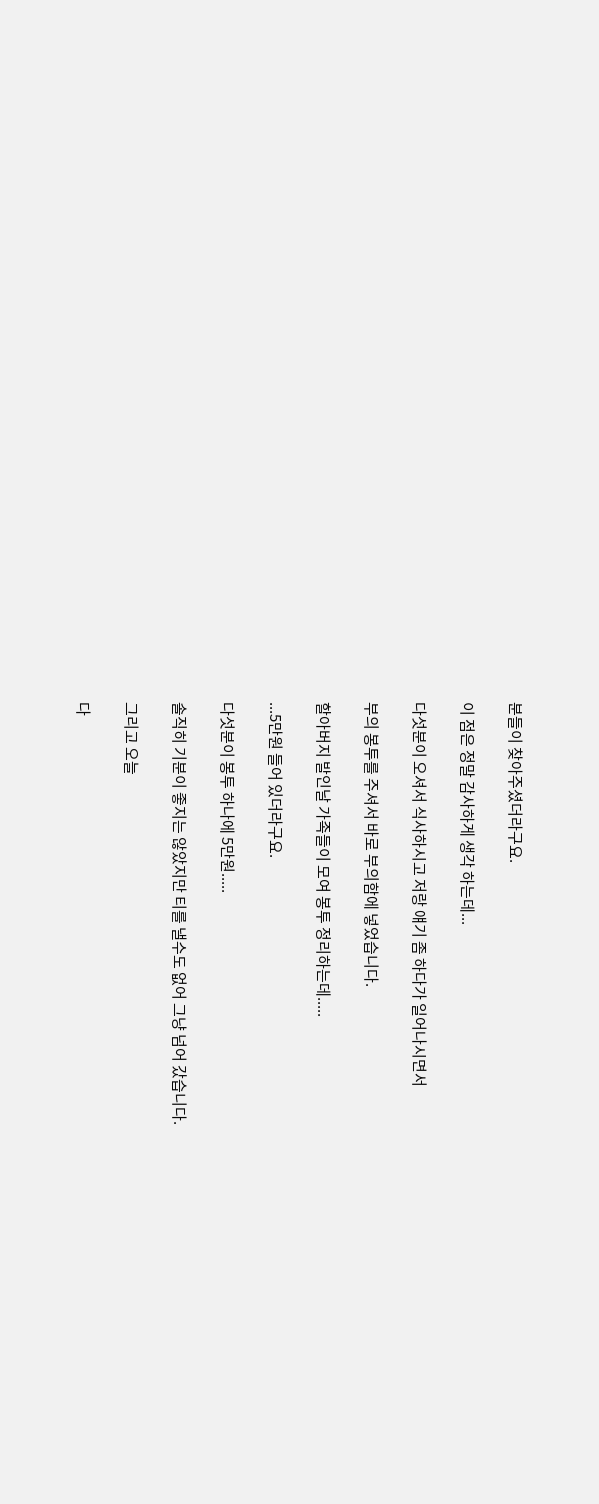분들이 찾아주셨더라구요.

이 점은 정말 감사하게 생각 하는데...

다섯분이 오셔서 식사하시고 저랑 얘기 좀 하다가 일어나시면서

부의 봉투를 주셔서 바로 부의함에 넣었습니다.

할아버지 발인날 가족들이 모여 봉투 정리하는데.....

...5만원 들어 있더라구요.

다섯분이 봉투 하나에 5만원.....

솔직히 기분이 좋지는 않았지만 티를 낼수도 없어 그냥 넘어 갔습니다.

그리고 오늘

다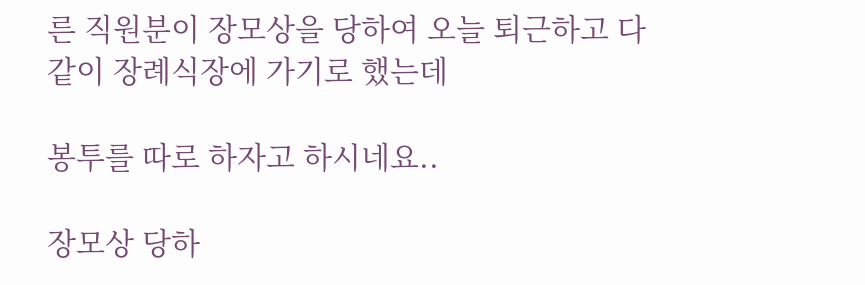른 직원분이 장모상을 당하여 오늘 퇴근하고 다같이 장례식장에 가기로 했는데

봉투를 따로 하자고 하시네요..

장모상 당하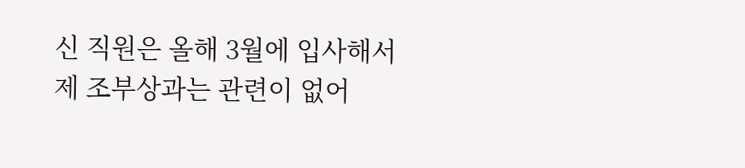신 직원은 올해 3월에 입사해서  제 조부상과는 관련이 없어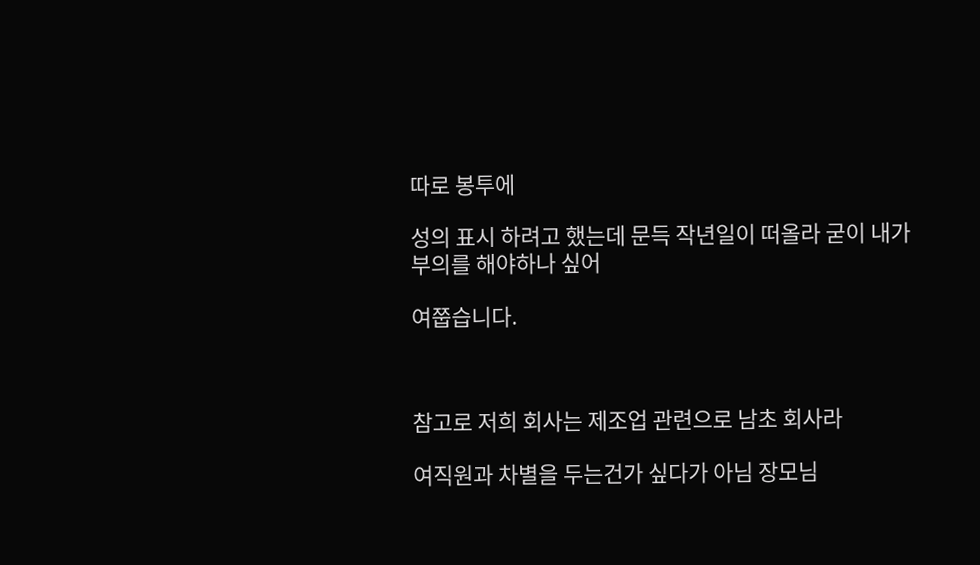따로 봉투에

성의 표시 하려고 했는데 문득 작년일이 떠올라 굳이 내가 부의를 해야하나 싶어

여쭙습니다.



참고로 저희 회사는 제조업 관련으로 남초 회사라

여직원과 차별을 두는건가 싶다가 아님 장모님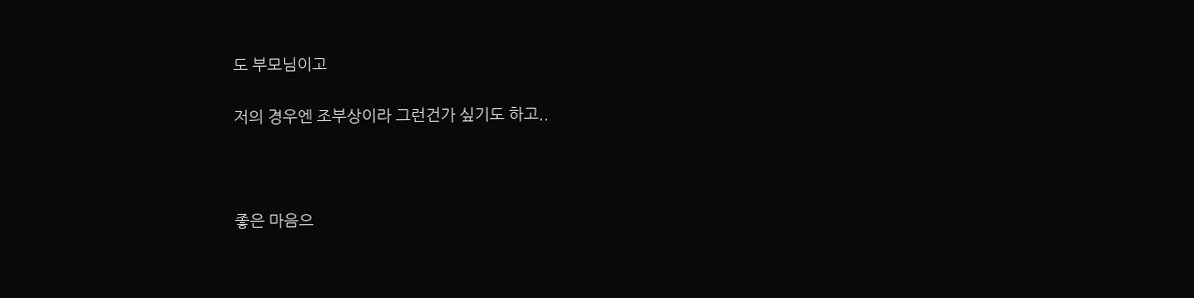도 부모님이고

저의 경우엔 조부상이라 그런건가 싶기도 하고..



좋은 마음으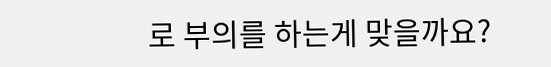로 부의를 하는게 맞을까요?